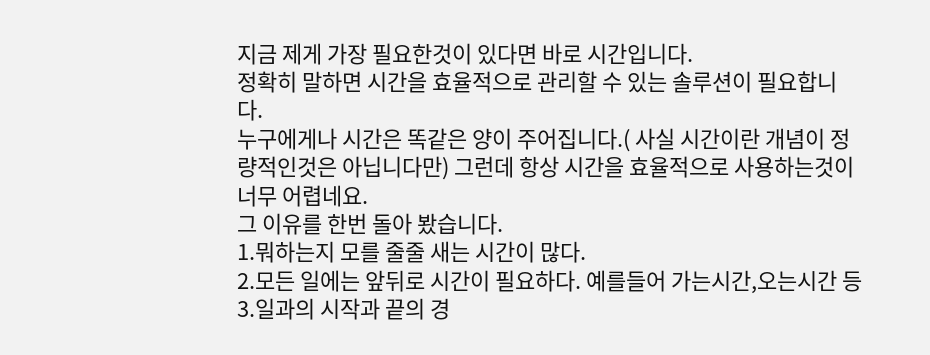지금 제게 가장 필요한것이 있다면 바로 시간입니다.
정확히 말하면 시간을 효율적으로 관리할 수 있는 솔루션이 필요합니다.
누구에게나 시간은 똑같은 양이 주어집니다.( 사실 시간이란 개념이 정량적인것은 아닙니다만) 그런데 항상 시간을 효율적으로 사용하는것이 너무 어렵네요.
그 이유를 한번 돌아 봤습니다.
1.뭐하는지 모를 줄줄 새는 시간이 많다.
2.모든 일에는 앞뒤로 시간이 필요하다. 예를들어 가는시간,오는시간 등
3.일과의 시작과 끝의 경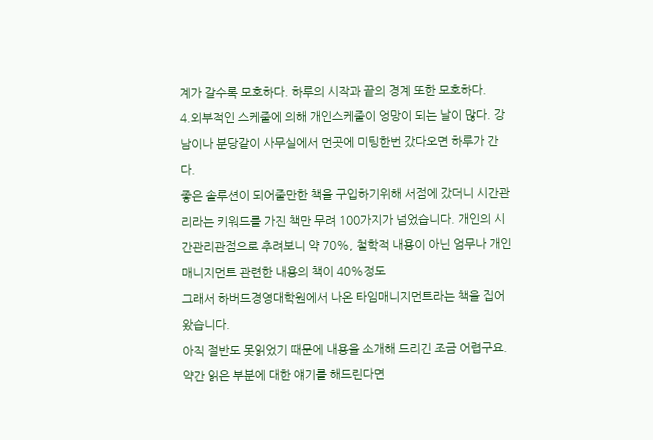계가 갈수록 모호하다. 하루의 시작과 끝의 경계 또한 모호하다.
4.외부적인 스케줄에 의해 개인스케줄이 엉망이 되는 날이 많다. 강남이나 분당같이 사무실에서 먼곳에 미팅한번 갔다오면 하루가 간다.
좋은 솔루션이 되어줄만한 책을 구입하기위해 서점에 갔더니 시간관리라는 키워드를 가진 책만 무려 100가지가 넘었습니다. 개인의 시간관리관점으로 추려보니 약 70%, 철학적 내용이 아닌 엄무나 개인매니지먼트 관련한 내용의 책이 40%정도
그래서 하버드경영대학원에서 나온 타임매니지먼트라는 책을 집어왔습니다.
아직 절반도 못읽었기 때문에 내용을 소개해 드리긴 조금 어렵구요.
약간 읽은 부분에 대한 얘기를 해드린다면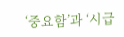‘중요함’과 ‘시급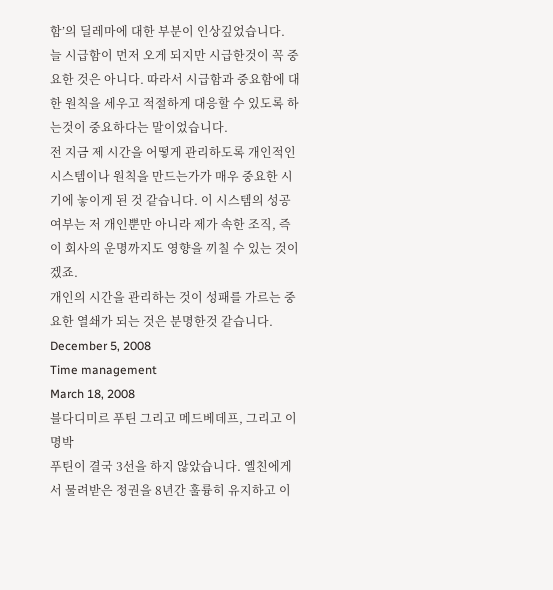함’의 딜레마에 대한 부분이 인상깊었습니다.
늘 시급함이 먼저 오게 되지만 시급한것이 꼭 중요한 것은 아니다. 따라서 시급함과 중요함에 대한 원칙을 세우고 적절하게 대응할 수 있도록 하는것이 중요하다는 말이었습니다.
전 지금 제 시간을 어떻게 관리하도록 개인적인 시스템이나 원칙을 만드는가가 매우 중요한 시기에 놓이게 된 것 같습니다. 이 시스템의 성공여부는 저 개인뿐만 아니라 제가 속한 조직, 즉 이 회사의 운명까지도 영향을 끼칠 수 있는 것이겠죠.
개인의 시간을 관리하는 것이 성패를 가르는 중요한 열쇄가 되는 것은 분명한것 같습니다.
December 5, 2008
Time management
March 18, 2008
블다디미르 푸틴 그리고 메드베데프, 그리고 이명박
푸틴이 결국 3선을 하지 않았습니다. 옐친에게서 물려받은 정권을 8년간 훌륭히 유지하고 이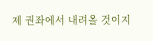제 권좌에서 내려올 것이지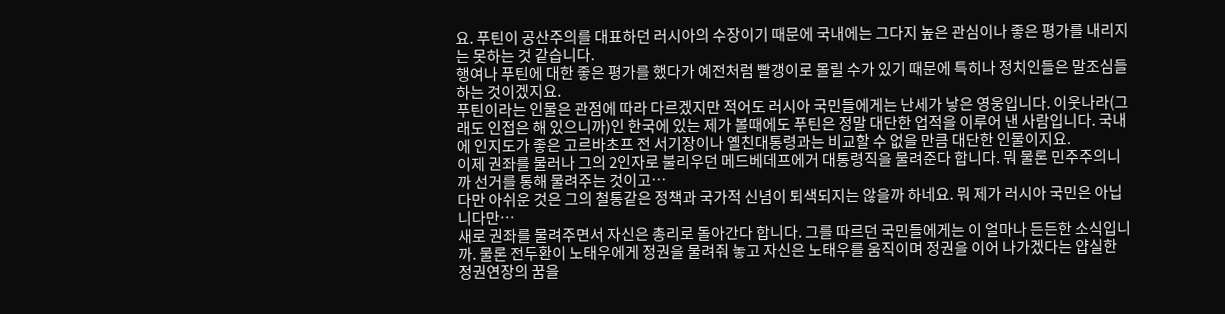요. 푸틴이 공산주의를 대표하던 러시아의 수장이기 때문에 국내에는 그다지 높은 관심이나 좋은 평가를 내리지는 못하는 것 같습니다.
행여나 푸틴에 대한 좋은 평가를 했다가 예전처럼 빨갱이로 몰릴 수가 있기 때문에 특히나 정치인들은 말조심들 하는 것이겠지요.
푸틴이라는 인물은 관점에 따라 다르겠지만 적어도 러시아 국민들에게는 난세가 낳은 영웅입니다. 이웃나라(그래도 인접은 해 있으니까)인 한국에 있는 제가 볼때에도 푸틴은 정말 대단한 업적을 이루어 낸 사람입니다. 국내에 인지도가 좋은 고르바초프 전 서기장이나 옐친대통령과는 비교할 수 없을 만큼 대단한 인물이지요.
이제 권좌를 물러나 그의 2인자로 불리우던 메드베데프에거 대통령직을 물려준다 합니다. 뭐 물론 민주주의니까 선거를 통해 물려주는 것이고…
다만 아쉬운 것은 그의 철통같은 정책과 국가적 신념이 퇴색되지는 않을까 하네요. 뭐 제가 러시아 국민은 아닙니다만…
새로 권좌를 물려주면서 자신은 총리로 돌아간다 합니다. 그를 따르던 국민들에게는 이 얼마나 든든한 소식입니까. 물론 전두환이 노태우에게 정권을 물려줘 놓고 자신은 노태우를 움직이며 정권을 이어 나가겠다는 얍실한 정권연장의 꿈을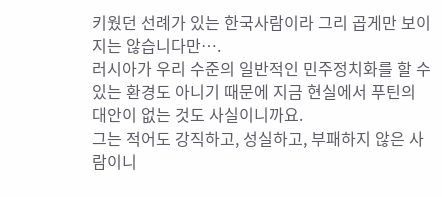키웠던 선례가 있는 한국사람이라 그리 곱게만 보이지는 않습니다만….
러시아가 우리 수준의 일반적인 민주정치화를 할 수 있는 환경도 아니기 때문에 지금 현실에서 푸틴의 대안이 없는 것도 사실이니까요.
그는 적어도 강직하고, 성실하고, 부패하지 않은 사람이니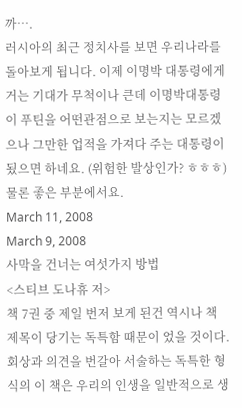까….
러시아의 최근 정치사를 보면 우리나라를 돌아보게 됩니다. 이제 이명박 대통령에게 거는 기대가 무척이나 큰데 이명박대통령이 푸틴을 어떤관점으로 보는지는 모르겠으나 그만한 업적을 가져다 주는 대통령이 됬으면 하네요. (위험한 발상인가? ㅎㅎㅎ)물론 좋은 부분에서요.
March 11, 2008
March 9, 2008
사막을 건너는 여섯가지 방법
<스티브 도나휴 저>
책 7권 중 제일 번저 보게 된건 역시나 책 제목이 당기는 독특함 때문이 었을 것이다.
회상과 의견을 번갈아 서술하는 독특한 형식의 이 책은 우리의 인생을 일반적으로 생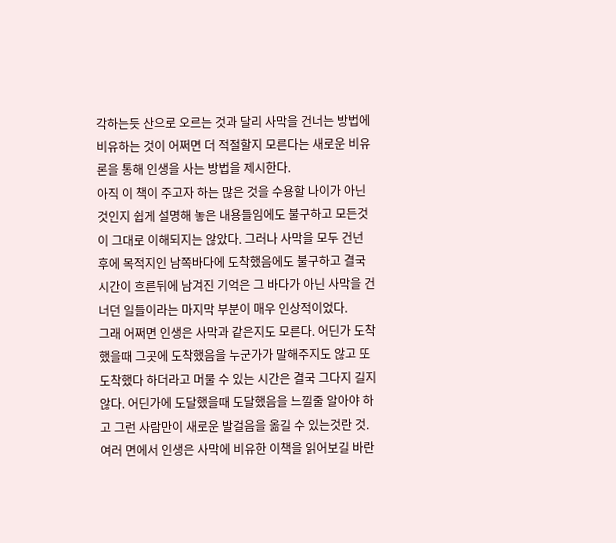각하는듯 산으로 오르는 것과 달리 사막을 건너는 방법에 비유하는 것이 어쩌면 더 적절할지 모른다는 새로운 비유론을 통해 인생을 사는 방법을 제시한다.
아직 이 책이 주고자 하는 많은 것을 수용할 나이가 아닌 것인지 쉽게 설명해 놓은 내용들임에도 불구하고 모든것이 그대로 이해되지는 않았다. 그러나 사막을 모두 건넌 후에 목적지인 남쪽바다에 도착했음에도 불구하고 결국 시간이 흐른뒤에 남겨진 기억은 그 바다가 아닌 사막을 건너던 일들이라는 마지막 부분이 매우 인상적이었다.
그래 어쩌면 인생은 사막과 같은지도 모른다. 어딘가 도착했을때 그곳에 도착했음을 누군가가 말해주지도 않고 또 도착했다 하더라고 머물 수 있는 시간은 결국 그다지 길지 않다. 어딘가에 도달했을때 도달했음을 느낄줄 알아야 하고 그런 사람만이 새로운 발걸음을 옮길 수 있는것란 것.
여러 면에서 인생은 사막에 비유한 이책을 읽어보길 바란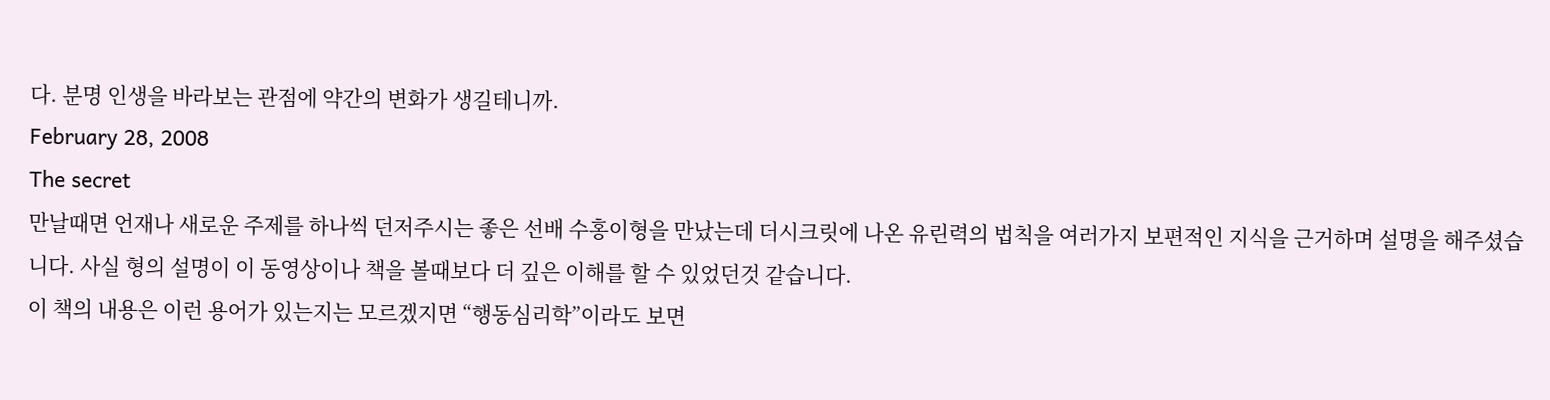다. 분명 인생을 바라보는 관점에 약간의 변화가 생길테니까.
February 28, 2008
The secret
만날때면 언재나 새로운 주제를 하나씩 던저주시는 좋은 선배 수홍이형을 만났는데 더시크릿에 나온 유린력의 법칙을 여러가지 보편적인 지식을 근거하며 설명을 해주셨습니다. 사실 형의 설명이 이 동영상이나 책을 볼때보다 더 깊은 이해를 할 수 있었던것 같습니다.
이 책의 내용은 이런 용어가 있는지는 모르겠지면 “행동심리학”이라도 보면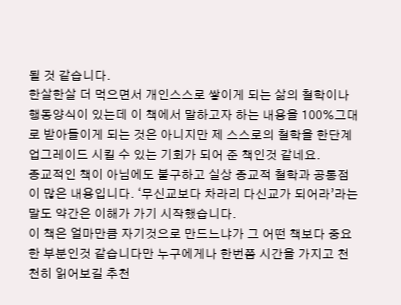될 것 같습니다.
한살한살 더 먹으면서 개인스스로 쌓이게 되는 삶의 철학이나 행동양식이 있는데 이 책에서 말하고자 하는 내용을 100%그대로 받아들이게 되는 것은 아니지만 제 스스로의 철학을 한단계 업그레이드 시킬 수 있는 기회가 되어 준 책인것 같네요.
종교적인 책이 아님에도 불구하고 실상 종교적 철학과 공통점이 많은 내용입니다. ‘무신교보다 차라리 다신교가 되어라’라는 말도 약간은 이해가 가기 시작했습니다.
이 책은 얼마만큼 자기것으로 만드느냐가 그 어떤 책보다 중요한 부분인것 같습니다만 누구에게나 한번쯤 시간을 가지고 천천히 읽어보길 추천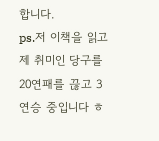합니다.
ps.저 이책을 읽고 제 취미인 당구를 20연패를 끊고 3연승 중입니다 ㅎ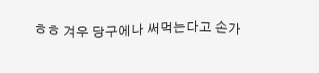ㅎㅎ 겨우 당구에나 써먹는다고 손가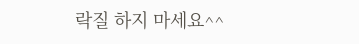락질 하지 마세요^^